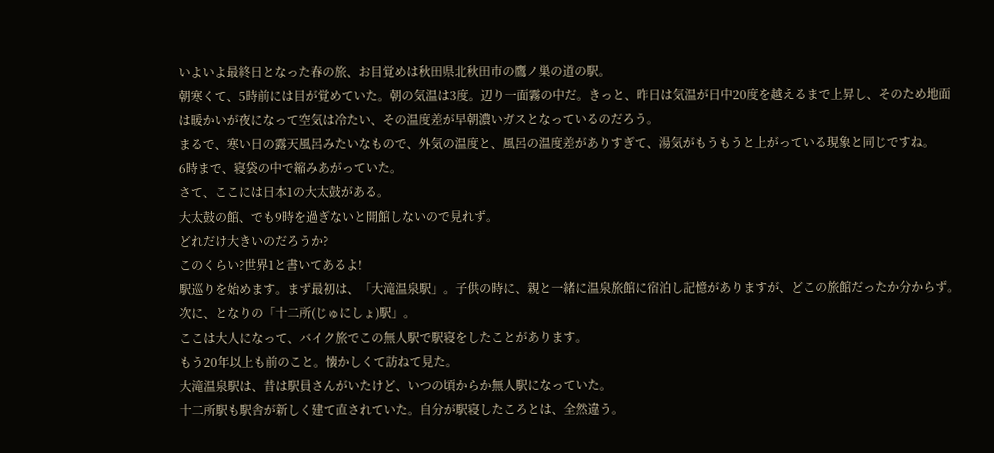いよいよ最終日となった春の旅、お目覚めは秋田県北秋田市の鷹ノ巣の道の駅。
朝寒くて、5時前には目が覚めていた。朝の気温は3度。辺り一面霧の中だ。きっと、昨日は気温が日中20度を越えるまで上昇し、そのため地面は暖かいが夜になって空気は冷たい、その温度差が早朝濃いガスとなっているのだろう。
まるで、寒い日の露天風呂みたいなもので、外気の温度と、風呂の温度差がありすぎて、湯気がもうもうと上がっている現象と同じですね。
6時まで、寝袋の中で縮みあがっていた。
さて、ここには日本1の大太鼓がある。
大太鼓の館、でも9時を過ぎないと開館しないので見れず。
どれだけ大きいのだろうか?
このくらい?世界1と書いてあるよ!
駅巡りを始めます。まず最初は、「大滝温泉駅」。子供の時に、親と一緒に温泉旅館に宿泊し記憶がありますが、どこの旅館だったか分からず。
次に、となりの「十二所(じゅにしょ)駅」。
ここは大人になって、バイク旅でこの無人駅で駅寝をしたことがあります。
もう20年以上も前のこと。懐かしくて訪ねて見た。
大滝温泉駅は、昔は駅員さんがいたけど、いつの頃からか無人駅になっていた。
十二所駅も駅舎が新しく建て直されていた。自分が駅寝したころとは、全然違う。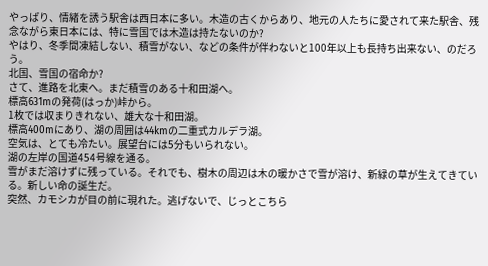やっぱり、情緒を誘う駅舎は西日本に多い。木造の古くからあり、地元の人たちに愛されて来た駅舎、残念ながら東日本には、特に雪国では木造は持たないのか?
やはり、冬季間凍結しない、積雪がない、などの条件が伴わないと100年以上も長持ち出来ない、のだろう。
北国、雪国の宿命か?
さて、進路を北東へ。まだ積雪のある十和田湖へ。
標高631mの発荷(はっか)峠から。
1枚では収まりきれない、雄大な十和田湖。
標高400mにあり、湖の周囲は44kmの二重式カルデラ湖。
空気は、とても冷たい。展望台には5分もいられない。
湖の左岸の国道454号線を通る。
雪がまだ溶けずに残っている。それでも、樹木の周辺は木の暖かさで雪が溶け、新緑の草が生えてきている。新しい命の誕生だ。
突然、カモシカが目の前に現れた。逃げないで、じっとこちら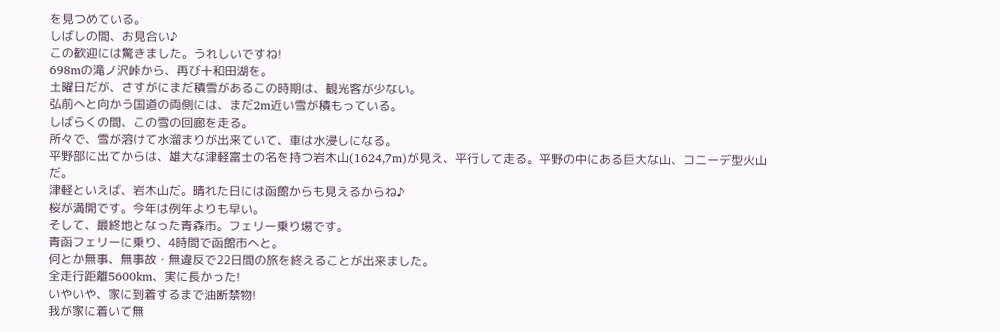を見つめている。
しばしの間、お見合い♪
この歓迎には驚きました。うれしいですね!
698mの滝ノ沢峠から、再び十和田湖を。
土曜日だが、さすがにまだ積雪があるこの時期は、観光客が少ない。
弘前へと向かう国道の両側には、まだ2m近い雪が積もっている。
しばらくの間、この雪の回廊を走る。
所々で、雪が溶けて水溜まりが出来ていて、車は水浸しになる。
平野部に出てからは、雄大な津軽富士の名を持つ岩木山(1624,7m)が見え、平行して走る。平野の中にある巨大な山、コニーデ型火山だ。
津軽といえば、岩木山だ。晴れた日には函館からも見えるからね♪
桜が満開です。今年は例年よりも早い。
そして、最終地となった青森市。フェリー乗り場です。
青函フェリーに乗り、4時間で函館市へと。
何とか無事、無事故・無違反で22日間の旅を終えることが出来ました。
全走行距離5600km、実に長かった!
いやいや、家に到着するまで油断禁物!
我が家に着いて無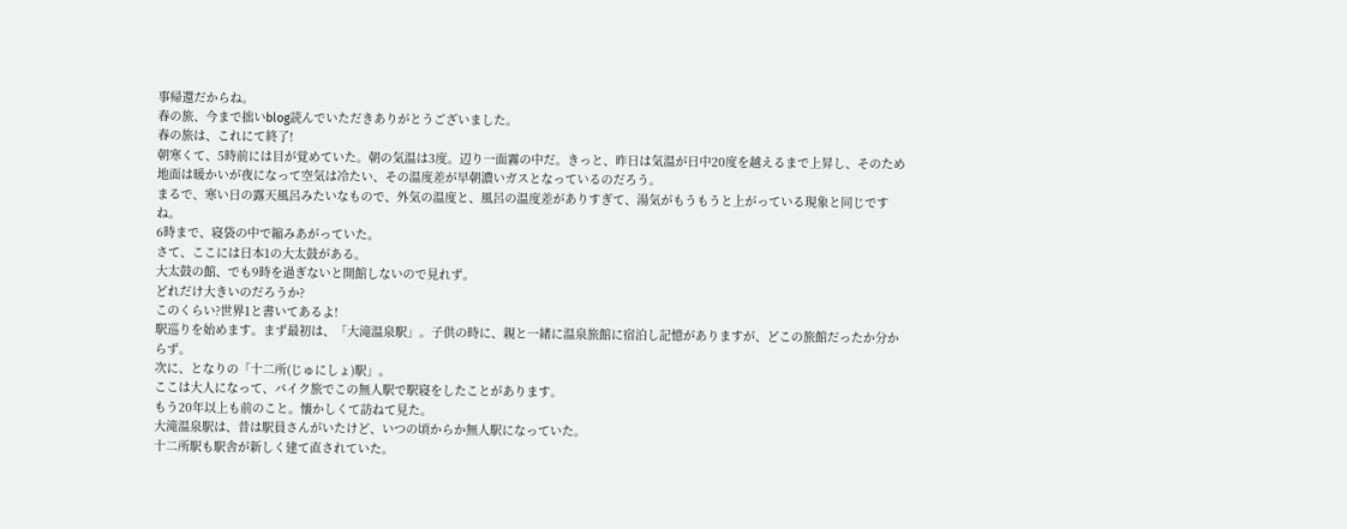事帰還だからね。
春の旅、今まで拙いblog読んでいただきありがとうございました。
春の旅は、これにて終了!
朝寒くて、5時前には目が覚めていた。朝の気温は3度。辺り一面霧の中だ。きっと、昨日は気温が日中20度を越えるまで上昇し、そのため地面は暖かいが夜になって空気は冷たい、その温度差が早朝濃いガスとなっているのだろう。
まるで、寒い日の露天風呂みたいなもので、外気の温度と、風呂の温度差がありすぎて、湯気がもうもうと上がっている現象と同じですね。
6時まで、寝袋の中で縮みあがっていた。
さて、ここには日本1の大太鼓がある。
大太鼓の館、でも9時を過ぎないと開館しないので見れず。
どれだけ大きいのだろうか?
このくらい?世界1と書いてあるよ!
駅巡りを始めます。まず最初は、「大滝温泉駅」。子供の時に、親と一緒に温泉旅館に宿泊し記憶がありますが、どこの旅館だったか分からず。
次に、となりの「十二所(じゅにしょ)駅」。
ここは大人になって、バイク旅でこの無人駅で駅寝をしたことがあります。
もう20年以上も前のこと。懐かしくて訪ねて見た。
大滝温泉駅は、昔は駅員さんがいたけど、いつの頃からか無人駅になっていた。
十二所駅も駅舎が新しく建て直されていた。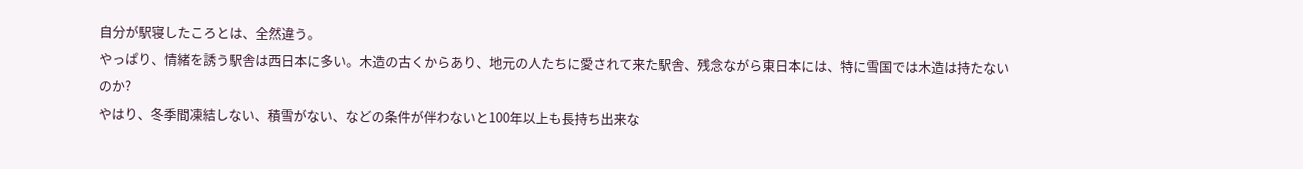自分が駅寝したころとは、全然違う。
やっぱり、情緒を誘う駅舎は西日本に多い。木造の古くからあり、地元の人たちに愛されて来た駅舎、残念ながら東日本には、特に雪国では木造は持たないのか?
やはり、冬季間凍結しない、積雪がない、などの条件が伴わないと100年以上も長持ち出来な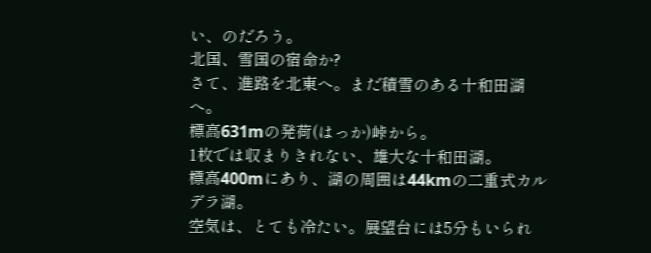い、のだろう。
北国、雪国の宿命か?
さて、進路を北東へ。まだ積雪のある十和田湖へ。
標高631mの発荷(はっか)峠から。
1枚では収まりきれない、雄大な十和田湖。
標高400mにあり、湖の周囲は44kmの二重式カルデラ湖。
空気は、とても冷たい。展望台には5分もいられ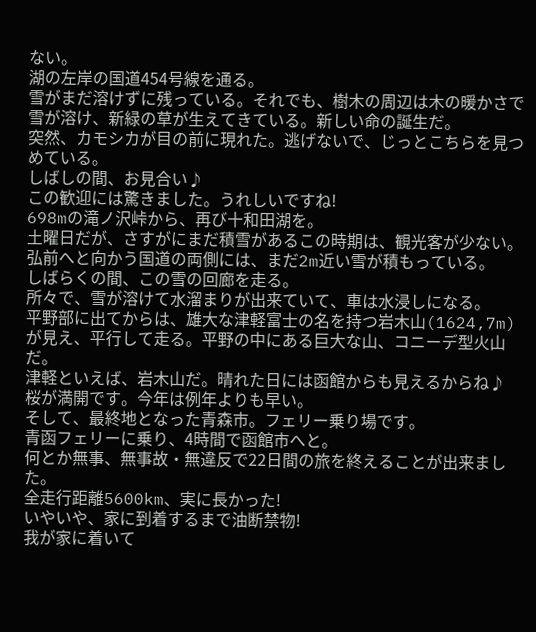ない。
湖の左岸の国道454号線を通る。
雪がまだ溶けずに残っている。それでも、樹木の周辺は木の暖かさで雪が溶け、新緑の草が生えてきている。新しい命の誕生だ。
突然、カモシカが目の前に現れた。逃げないで、じっとこちらを見つめている。
しばしの間、お見合い♪
この歓迎には驚きました。うれしいですね!
698mの滝ノ沢峠から、再び十和田湖を。
土曜日だが、さすがにまだ積雪があるこの時期は、観光客が少ない。
弘前へと向かう国道の両側には、まだ2m近い雪が積もっている。
しばらくの間、この雪の回廊を走る。
所々で、雪が溶けて水溜まりが出来ていて、車は水浸しになる。
平野部に出てからは、雄大な津軽富士の名を持つ岩木山(1624,7m)が見え、平行して走る。平野の中にある巨大な山、コニーデ型火山だ。
津軽といえば、岩木山だ。晴れた日には函館からも見えるからね♪
桜が満開です。今年は例年よりも早い。
そして、最終地となった青森市。フェリー乗り場です。
青函フェリーに乗り、4時間で函館市へと。
何とか無事、無事故・無違反で22日間の旅を終えることが出来ました。
全走行距離5600km、実に長かった!
いやいや、家に到着するまで油断禁物!
我が家に着いて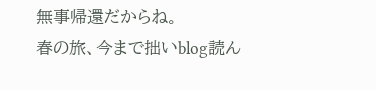無事帰還だからね。
春の旅、今まで拙いblog読ん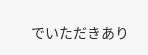でいただきあり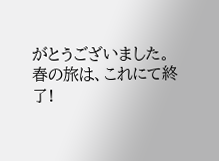がとうございました。
春の旅は、これにて終了!